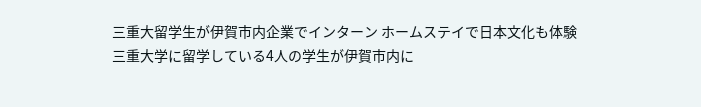三重大留学生が伊賀市内企業でインターン ホームステイで日本文化も体験
三重大学に留学している4人の学生が伊賀市内に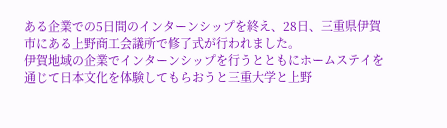ある企業での5日間のインターンシップを終え、28日、三重県伊賀市にある上野商工会議所で修了式が行われました。
伊賀地域の企業でインターンシップを行うとともにホームステイを通じて日本文化を体験してもらおうと三重大学と上野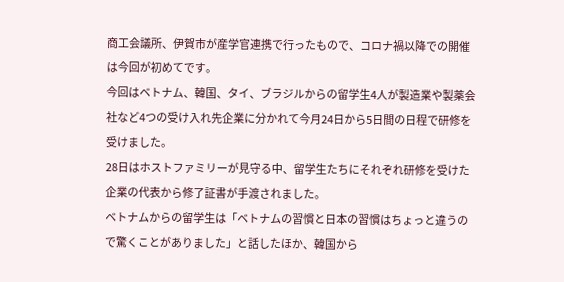商工会議所、伊賀市が産学官連携で行ったもので、コロナ禍以降での開催は今回が初めてです。
今回はベトナム、韓国、タイ、ブラジルからの留学生4人が製造業や製薬会社など4つの受け入れ先企業に分かれて今月24日から5日間の日程で研修を受けました。
28日はホストファミリーが見守る中、留学生たちにそれぞれ研修を受けた企業の代表から修了証書が手渡されました。
ベトナムからの留学生は「ベトナムの習慣と日本の習慣はちょっと違うので驚くことがありました」と話したほか、韓国から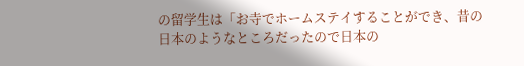の留学生は「お寺でホームステイすることができ、昔の日本のようなところだったので日本の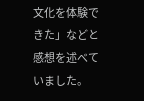文化を体験できた」などと感想を述べていました。